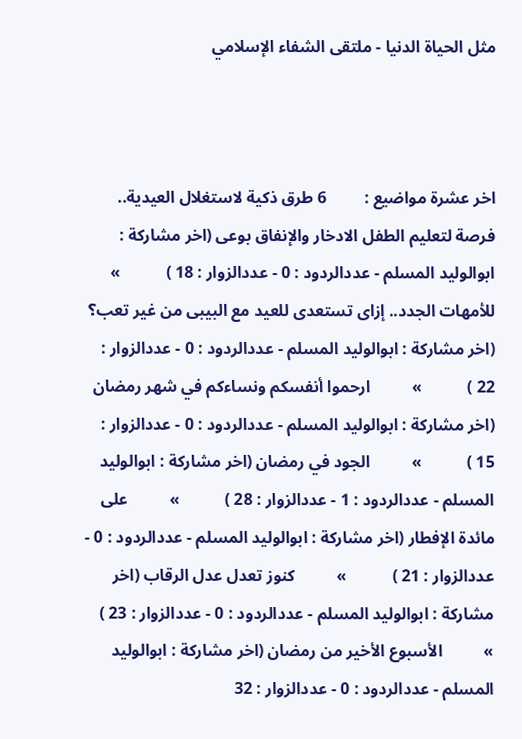مثل الحياة الدنيا - ملتقى الشفاء الإسلامي



اخر عشرة مواضيع :         6 طرق ذكية لاستغلال العيدية.. فرصة لتعليم الطفل الادخار والإنفاق بوعى (اخر مشاركة : ابوالوليد المسلم - عددالردود : 0 - عددالزوار : 18 )           »          للأمهات الجدد.. إزاى تستعدى للعيد مع البيبى من غير تعب؟ (اخر مشاركة : ابوالوليد المسلم - عددالردود : 0 - عددالزوار : 22 )           »          ارحموا أنفسكم ونساءكم في شهر رمضان (اخر مشاركة : ابوالوليد المسلم - عددالردود : 0 - عددالزوار : 15 )           »          الجود في رمضان (اخر مشاركة : ابوالوليد المسلم - عددالردود : 1 - عددالزوار : 28 )           »          على مائدة الإفطار (اخر مشاركة : ابوالوليد المسلم - عددالردود : 0 - عددالزوار : 21 )           »          كنوز تعدل عدل الرقاب (اخر مشاركة : ابوالوليد المسلم - عددالردود : 0 - عددالزوار : 23 )           »          الأسبوع الأخير من رمضان (اخر مشاركة : ابوالوليد المسلم - عددالردود : 0 - عددالزوار : 32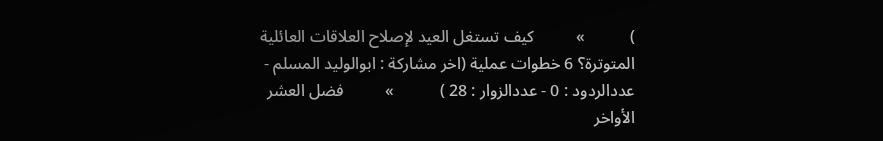)           »          كيف تستغل العيد لإصلاح العلاقات العائلية المتوترة؟ 6 خطوات عملية (اخر مشاركة : ابوالوليد المسلم - عددالردود : 0 - عددالزوار : 28 )           »          فضل العشر الأواخر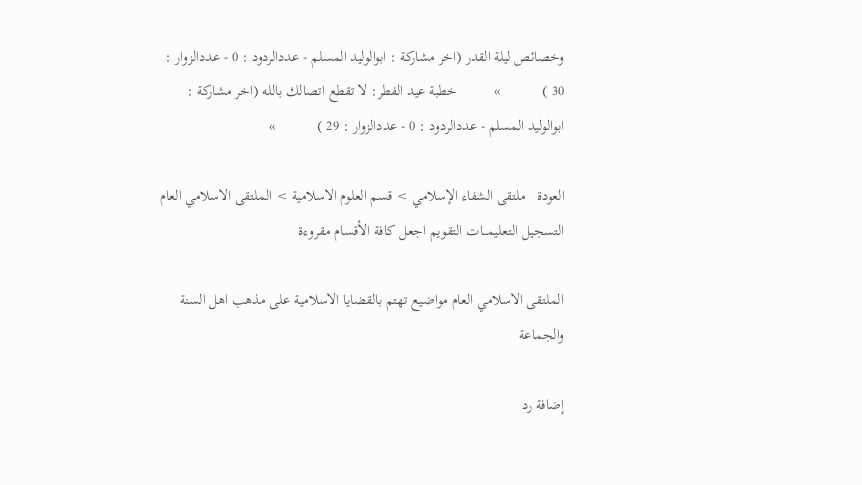وخصائص ليلة القدر (اخر مشاركة : ابوالوليد المسلم - عددالردود : 0 - عددالزوار : 30 )           »          خطبة عيد الفطر: لا تقطع اتصالك بالله (اخر مشاركة : ابوالوليد المسلم - عددالردود : 0 - عددالزوار : 29 )           »

العودة   ملتقى الشفاء الإسلامي > قسم العلوم الاسلامية > الملتقى الاسلامي العام
التسجيل التعليمـــات التقويم اجعل كافة الأقسام مقروءة

الملتقى الاسلامي العام مواضيع تهتم بالقضايا الاسلامية على مذهب اهل السنة والجماعة

إضافة رد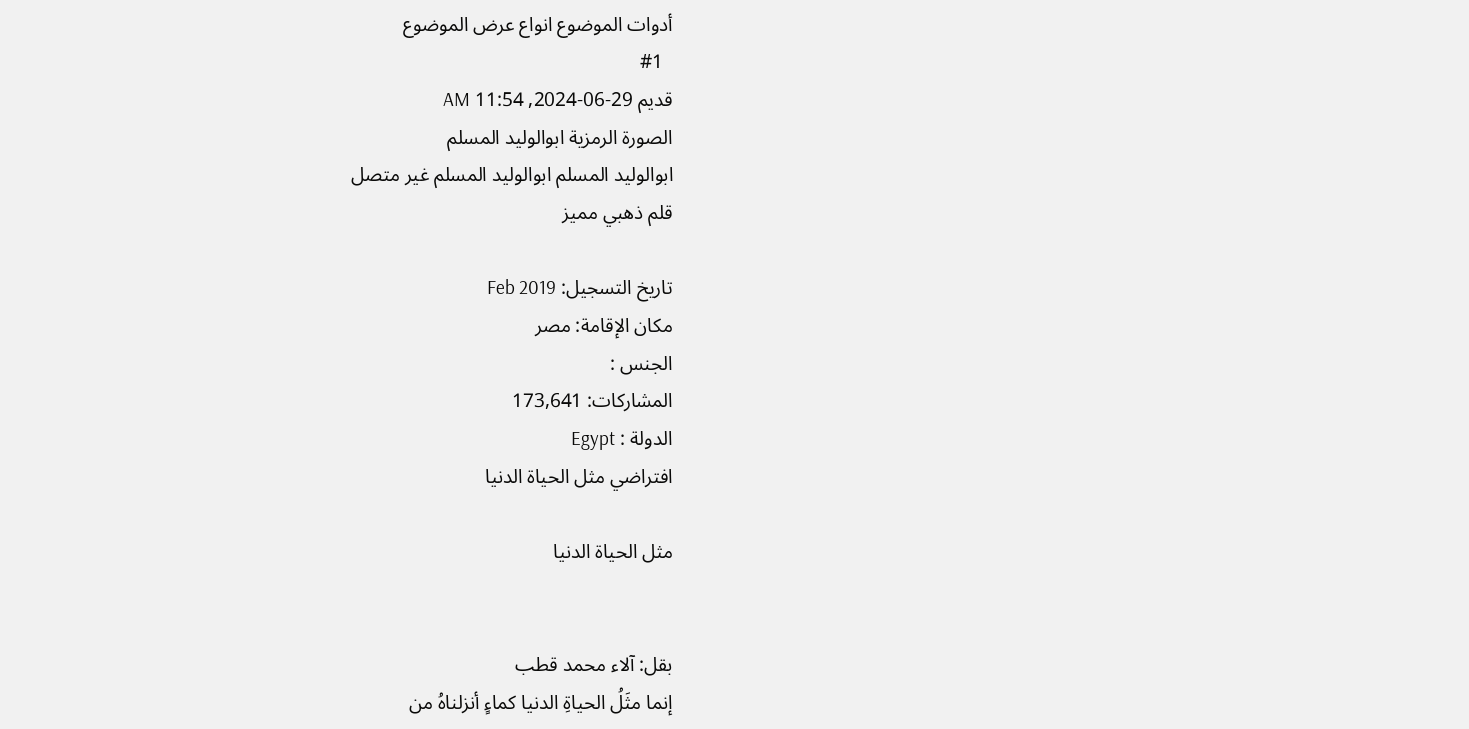أدوات الموضوع انواع عرض الموضوع
  #1
قديم 29-06-2024, 11:54 AM
الصورة الرمزية ابوالوليد المسلم
ابوالوليد المسلم ابوالوليد المسلم غير متصل
قلم ذهبي مميز

تاريخ التسجيل: Feb 2019
مكان الإقامة: مصر
الجنس :
المشاركات: 173,641
الدولة : Egypt
افتراضي مثل الحياة الدنيا

مثل الحياة الدنيا


بقل: آلاء محمد قطب
إنما مثَلُ الحياةِ الدنيا كماءٍ أنزلناهُ من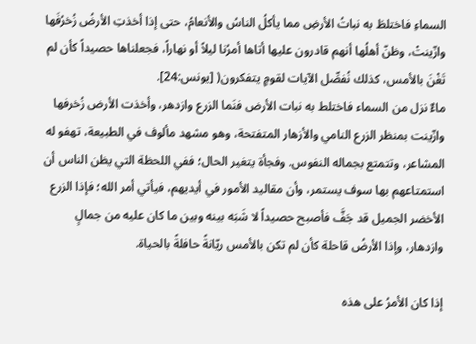السماءِ فاختلطَ به نباتُ الأرضِ مما يأكلُ الناسُ والأنعامُ، حتى إذا أخذتِ الأرضُ زُخرُفَها وازّينتْ، وظنّ أهلُها أنهم قادرون عليها أتاها أمرُنا ليلاً أو نهاراً، فجعلناها حصيداً كأن لم تَغْنَ بالأمس، كذلك نُفصِّل الآيات لقومٍ يتفكرون( [يونس:24].
ماءٌ نزل من السماء فاختلط به نبات الأرض فنَما الزرع وازدهر، وأخذت الأرض زُخرفها وازّينت بمنظر الزرع النامي والأزهار المتفتحة، وهو مشهد مألوف في الطبيعة، تهفو له المشاعر، وتتمتع بجماله النفوس. وفجأة يتغير الحال؛ ففي اللحظة التي يظن الناس أن استمتاعهم بها سوف يستمر، وأن مقاليد الأمور في أيديهم، فيأتي أمر الله؛ فإذا الزرع الأخضر الجميل قد جَفَّ فأصبح حصيداً لا شَبَه بينه وبين ما كان عليه من جمالٍ وازدهار، وإذا الأرضُ قاحلة كأن لم تكن بالأمس ريّانةً حافلةً بالحياة.

إذا كان الأمرُ على هذه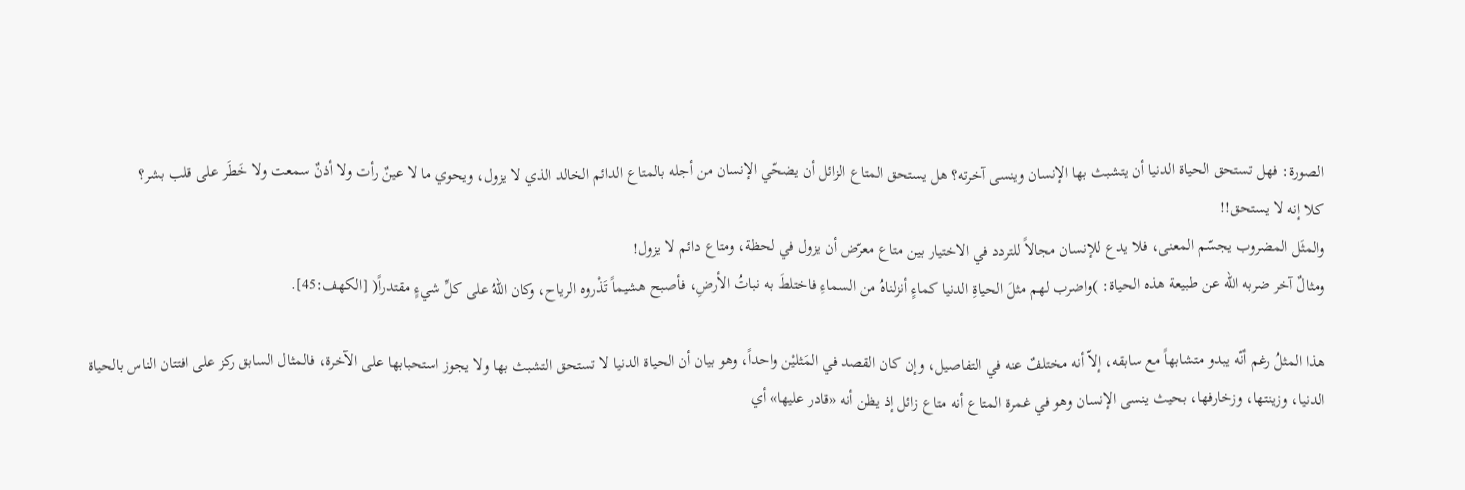الصورة: فهل تستحق الحياة الدنيا أن يتشبث بها الإنسان وينسى آخرته؟ هل يستحق المتاع الزائل أن يضحّي الإنسان من أجله بالمتاع الدائم الخالد الذي لا يزول، ويحوي ما لا عينٌ رأت ولا أذنٌ سمعت ولا خَطَر على قلب بشر؟
كلا إنه لا يستحق!!
والمثَل المضروب يجسّم المعنى، فلا يدع للإنسان مجالاً للتردد في الاختيار بين متاع معرّض أن يزول في لحظة، ومتاع دائم لا يزول!
ومثالٌ آخر ضربه الله عن طبيعة هذه الحياة: )واضرب لهم مثلَ الحياةِ الدنيا كماءٍ أنزلناهُ من السماءِ فاختلطَ به نباتُ الأرضِ، فأصبح هشيماً تَذْروه الرياح، وكان اللهُ على كلِّ شيءٍ مقتدراً( [الكهف:45].

هذا المثلُ رغم أنّه يبدو متشابهاً مع سابقه، إلاّ أنه مختلفٌ عنه في التفاصيل، وإن كان القصد في المَثليْن واحداً، وهو بيان أن الحياة الدنيا لا تستحق التشبث بها ولا يجوز استحبابها على الآخرة، فالمثال السابق ركز على افتتان الناس بالحياة الدنيا، وزينتها، وزخارفها، بحيث ينسى الإنسان وهو في غمرة المتاع أنه متاع زائل إذ يظن أنه «قادر عليها» أي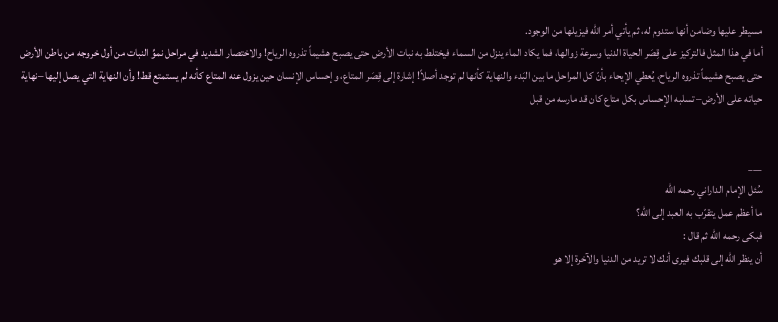مسيطر عليها وضامن أنها ستدوم له، ثم يأتي أمر الله فيزيلها من الوجود.
أما في هذا المثل فالتركيز على قِصَر الحياة الدنيا وسرعة زوالها، فما يكاد الماء ينزل من السماء فيختلط به نبات الأرض حتى يصبح هشيماً تذروه الرياح! والاختصار الشديد في مراحل نموِّ النبات من أول خروجه من باطن الأرض حتى يصبح هشيماً تذروه الرياح، يُعطي الإيحاء بأنّ كل المراحل ما بين البَدء والنهاية كأنها لم توجد أصلاً! إشارة إلى قِصَر المتاع، وإحساس الإنسان حين يزول عنه المتاع كأنه لم يستمتع قط! وأن النهاية التي يصل إليها –نهاية حياته على الأرض– تسلبه الإحساس بكل متاع كان قد مارسه من قبل


___
سُئل الإمام الداراني رحمه الله
ما أعظم عمل يتقرّب به العبد إلى الله؟
فبكى رحمه الله ثم قال :
أن ينظر الله إلى قلبك فيرى أنك لا تريد من الدنيا والآخرة إلا هو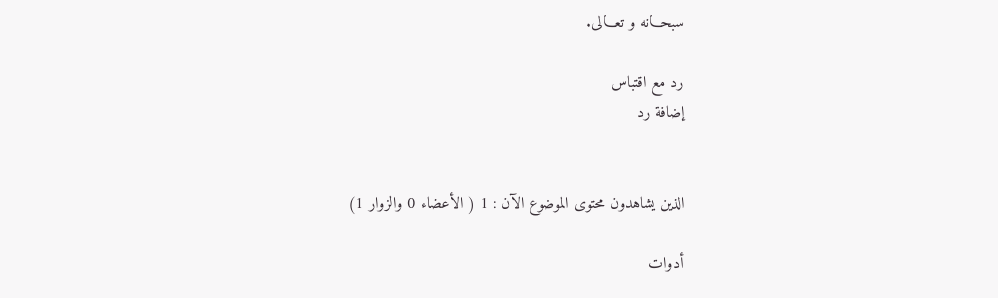سبحـــانه و تعـــالى.

رد مع اقتباس
إضافة رد


الذين يشاهدون محتوى الموضوع الآن : 1 ( الأعضاء 0 والزوار 1)

أدوات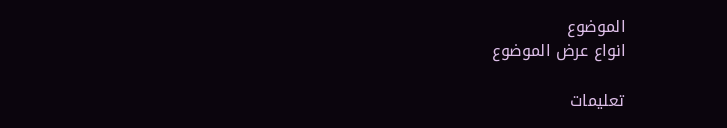الموضوع
انواع عرض الموضوع

تعليمات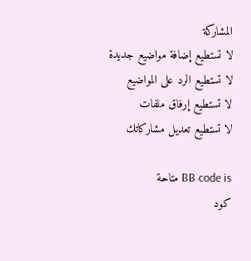المشاركة
لا تستطيع إضافة مواضيع جديدة
لا تستطيع الرد على المواضيع
لا تستطيع إرفاق ملفات
لا تستطيع تعديل مشاركاتك

BB code is متاحة
كود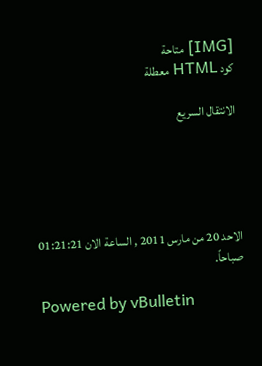[IMG] متاحة
كود HTML معطلة

الانتقال السريع





الاحد 20 من مارس 2011 , الساعة الان 01:21:21 صباحاً.

Powered by vBulletin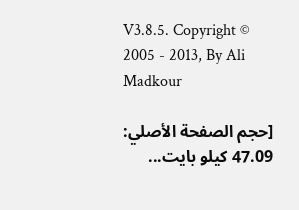V3.8.5. Copyright © 2005 - 2013, By Ali Madkour

[حجم الصفحة الأصلي: 47.09 كيلو بايت...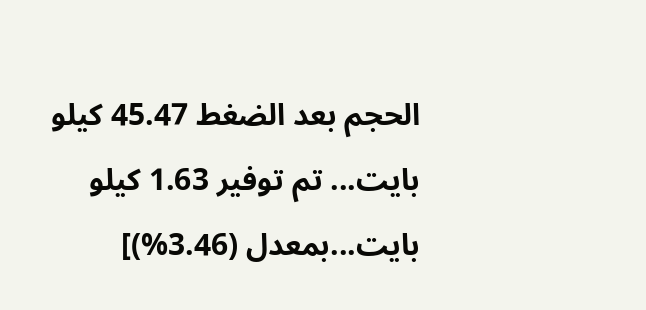الحجم بعد الضغط 45.47 كيلو بايت... تم توفير 1.63 كيلو بايت...بمعدل (3.46%)]